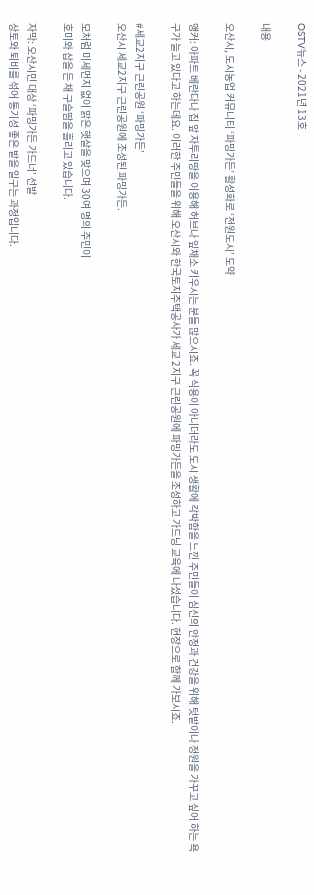OSTV뉴스 - 2021년 13호

내용

오산시, 도시농업 커뮤니티 ‘파밍가든’ 활성화로 ‘전원도시’ 도약

앵커: 아파트 베란다나 집 앞 자투리땅을 이용해 허브나 잎채소 키우시는 분들 많으시죠. 꼭 식용이 아니더라도 도시 생활에 각박함을 느낀 주민들이 심신의 안정과 건강을 위해 텃밭이나 정원을 가꾸고 싶어 하는 욕구가 늘고 있다고 하는데요. 이러한 주민들을 위해 오산시와 한국토지주택공사가 세교 2지구 근린공원에 파밍가든을 조성하고 가드닝 교육에 나섰습니다. 현장으로 함께 가보시죠.

#세교2지구 근린공원 ‘파밍가든’
오산시 세교2지구 근린공원에 조성된 파밍가든.

모처럼 미세먼지 없이 맑은 햇살을 맞으며 30여 명의 주민이
호미와 삽을 든 채 구슬땀을 흘리고 있습니다.

자막: 오산시민 대상 ‘파밍가든 가드너’ 선발
상토와 퇴비를 섞어 통기성 좋은 밭을 일구는 과정입니다.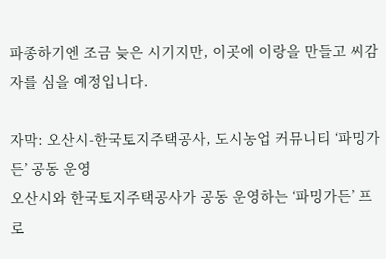파종하기엔 조금 늦은 시기지만, 이곳에 이랑을 만들고 씨감자를 심을 예정입니다.

자막: 오산시-한국토지주택공사, 도시농업 커뮤니티 ‘파밍가든’ 공동 운영
오산시와 한국토지주택공사가 공동 운영하는 ‘파밍가든’ 프로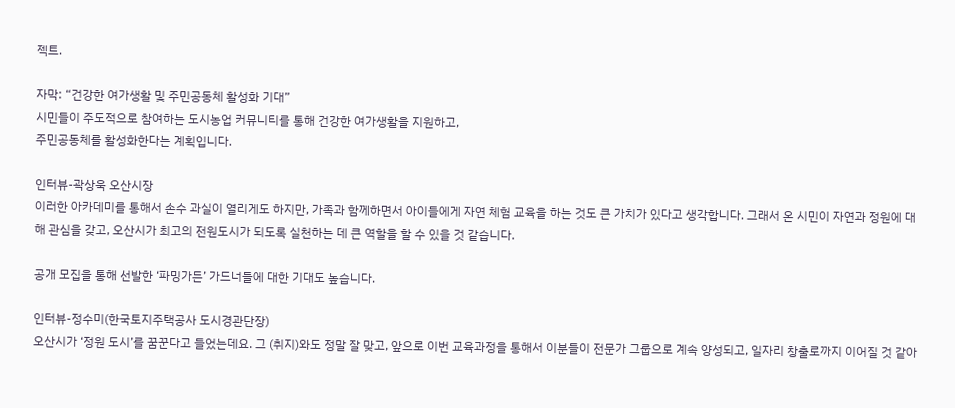젝트.

자막: “건강한 여가생활 및 주민공동체 활성화 기대”
시민들이 주도적으로 참여하는 도시농업 커뮤니티를 통해 건강한 여가생활을 지원하고,
주민공동체를 활성화한다는 계획입니다.

인터뷰-곽상욱 오산시장
이러한 아카데미를 통해서 손수 과실이 열리게도 하지만, 가족과 함께하면서 아이들에게 자연 체험 교육을 하는 것도 큰 가치가 있다고 생각합니다. 그래서 온 시민이 자연과 정원에 대해 관심을 갖고, 오산시가 최고의 전원도시가 되도록 실천하는 데 큰 역할을 할 수 있을 것 같습니다.

공개 모집을 통해 선발한 ‘파밍가든’ 가드너들에 대한 기대도 높습니다.

인터뷰-정수미(한국토지주택공사 도시경관단장)
오산시가 ‘정원 도시’를 꿈꾼다고 들었는데요. 그 (취지)와도 정말 잘 맞고, 앞으로 이번 교육과정을 통해서 이분들이 전문가 그룹으로 계속 양성되고, 일자리 창출로까지 이어질 것 같아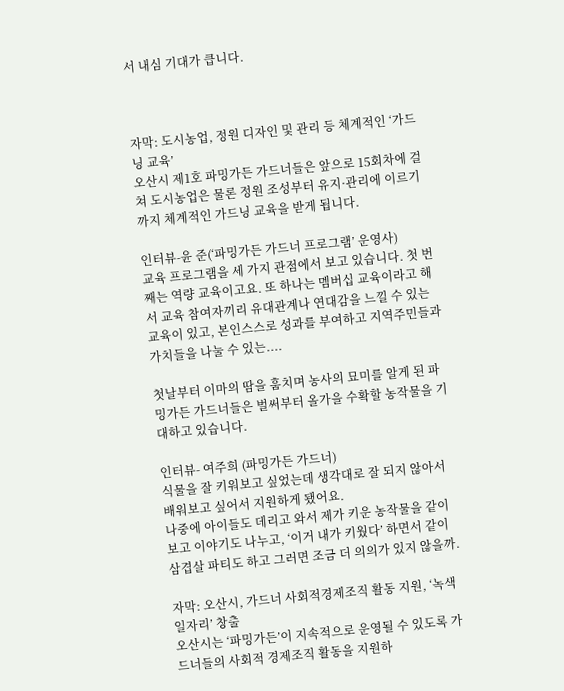서 내심 기대가 큽니다.



자막: 도시농업, 정원 디자인 및 관리 등 체계적인 ‘가드닝 교육’
오산시 제1호 파밍가든 가드너들은 앞으로 15회차에 걸쳐 도시농업은 물론 정원 조성부터 유지·관리에 이르기까지 체계적인 가드닝 교육을 받게 됩니다.

인터뷰-윤 준(‘파밍가든 가드너 프로그램’ 운영사)
교육 프로그램을 세 가지 관점에서 보고 있습니다. 첫 번째는 역량 교육이고요. 또 하나는 멤버십 교육이라고 해서 교육 참여자끼리 유대관계나 연대감을 느낄 수 있는 교육이 있고, 본인스스로 성과를 부여하고 지역주민들과 가치들을 나눌 수 있는....

첫날부터 이마의 땀을 훔치며 농사의 묘미를 알게 된 파밍가든 가드너들은 벌써부터 올가을 수확할 농작물을 기대하고 있습니다.

인터뷰- 여주희 (파밍가든 가드너)
식물을 잘 키워보고 싶었는데 생각대로 잘 되지 않아서 배워보고 싶어서 지원하게 됐어요.
나중에 아이들도 데리고 와서 제가 키운 농작물을 같이 보고 이야기도 나누고, ‘이거 내가 키웠다’ 하면서 같이 삼겹살 파티도 하고 그러면 조금 더 의의가 있지 않을까.

자막: 오산시, 가드너 사회적경제조직 활동 지원, ‘녹색 일자리’ 창출
오산시는 ‘파밍가든’이 지속적으로 운영될 수 있도록 가드너들의 사회적 경제조직 활동을 지원하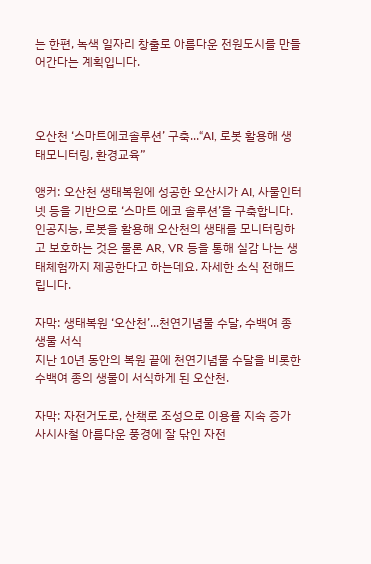는 한편, 녹색 일자리 창출로 아름다운 전원도시를 만들어간다는 계획입니다.



오산천 ‘스마트에코솔루션’ 구축...“AI, 로봇 활용해 생태모니터링, 환경교육”

앵커: 오산천 생태복원에 성공한 오산시가 AI, 사물인터넷 등을 기반으로 ‘스마트 에코 솔루션’을 구축합니다. 인공지능, 로봇을 활용해 오산천의 생태를 모니터링하고 보호하는 것은 물론 AR, VR 등을 통해 실감 나는 생태체험까지 제공한다고 하는데요. 자세한 소식 전해드립니다.

자막: 생태복원 ‘오산천’...천연기념물 수달, 수백여 종 생물 서식
지난 10년 동안의 복원 끝에 천연기념물 수달을 비롯한 수백여 종의 생물이 서식하게 된 오산천.

자막: 자전거도로, 산책로 조성으로 이용률 지속 증가
사시사철 아름다운 풍경에 잘 닦인 자전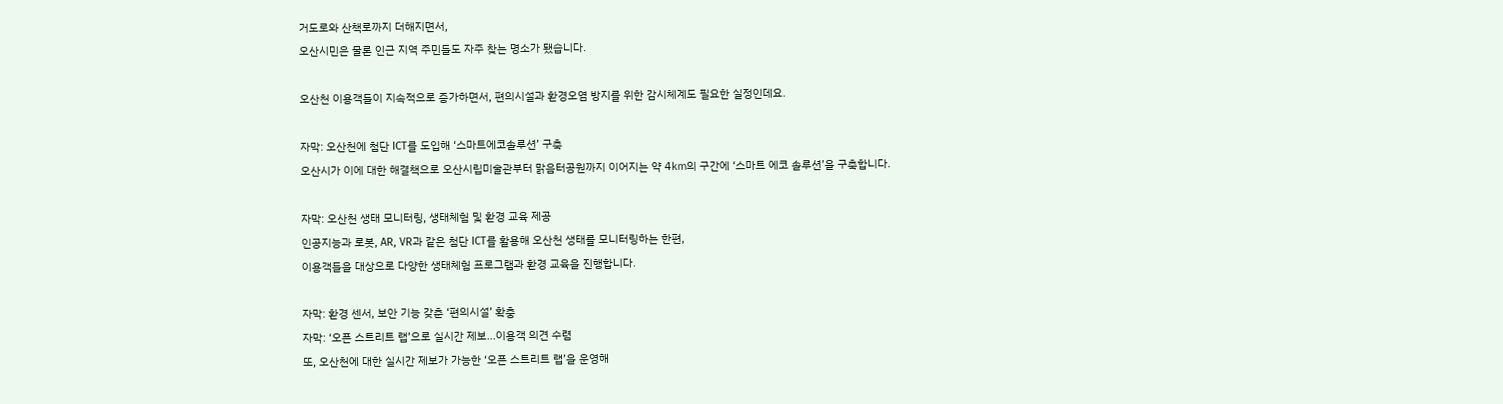거도로와 산책로까지 더해지면서,
오산시민은 물론 인근 지역 주민들도 자주 찾는 명소가 됐습니다.

오산천 이용객들이 지속적으로 증가하면서, 편의시설과 환경오염 방지를 위한 감시체계도 필요한 실정인데요.

자막: 오산천에 첨단 ICT를 도입해 ‘스마트에코솔루션’ 구축
오산시가 이에 대한 해결책으로 오산시립미술관부터 맑음터공원까지 이어지는 약 4㎞의 구간에 ‘스마트 에코 솔루션’을 구축합니다.

자막: 오산천 생태 모니터링, 생태체험 및 환경 교육 제공
인공지능과 로봇, AR, VR과 같은 첨단 ICT를 활용해 오산천 생태를 모니터링하는 한편,
이용객들을 대상으로 다양한 생태체험 프로그램과 환경 교육을 진행합니다.

자막: 환경 센서, 보안 기능 갖춘 ‘편의시설’ 확충
자막: ‘오픈 스트리트 랩’으로 실시간 제보...이용객 의견 수렴
또, 오산천에 대한 실시간 제보가 가능한 ‘오픈 스트리트 랩’을 운영해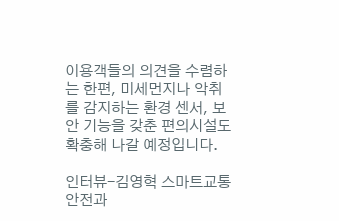이용객들의 의견을 수렴하는 한편, 미세먼지나 악취를 감지하는 환경 센서, 보안 기능을 갖춘 편의시설도 확충해 나갈 예정입니다.

인터뷰-김영혁 스마트교통안전과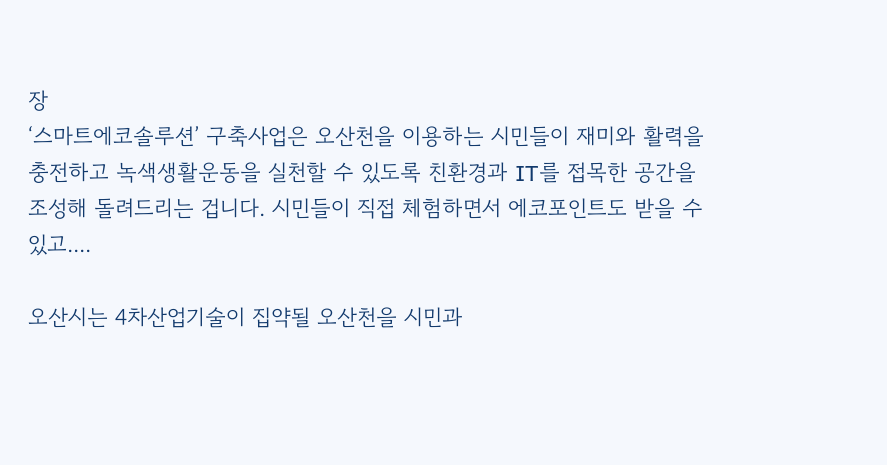장
‘스마트에코솔루션’ 구축사업은 오산천을 이용하는 시민들이 재미와 활력을 충전하고 녹색생활운동을 실천할 수 있도록 친환경과 IT를 접목한 공간을 조성해 돌려드리는 겁니다. 시민들이 직접 체험하면서 에코포인트도 받을 수 있고....

오산시는 4차산업기술이 집약될 오산천을 시민과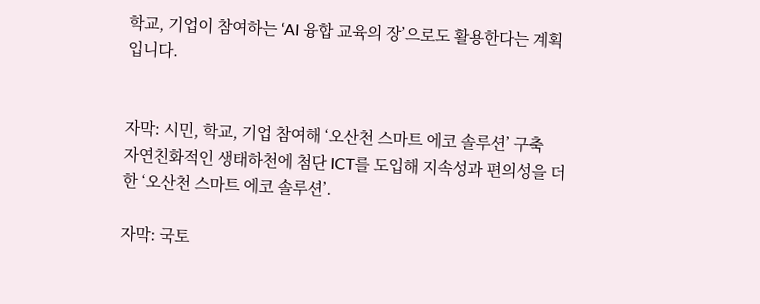학교, 기업이 참여하는 ‘AI 융합 교육의 장’으로도 활용한다는 계획입니다.


자막: 시민, 학교, 기업 참여해 ‘오산천 스마트 에코 솔루션’ 구축
자연친화적인 생태하천에 첨단 ICT를 도입해 지속성과 편의성을 더한 ‘오산천 스마트 에코 솔루션’.

자막: 국토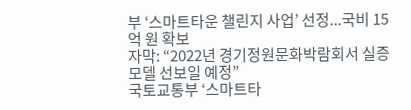부 ‘스마트타운 챌린지 사업’ 선정...국비 15억 원 확보
자막: “2022년 경기정원문화박람회서 실증모델 선보일 예정”
국토교통부 ‘스마트타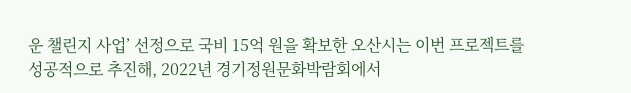운 챌린지 사업’ 선정으로 국비 15억 원을 확보한 오산시는 이번 프로젝트를 성공적으로 추진해, 2022년 경기정원문화박람회에서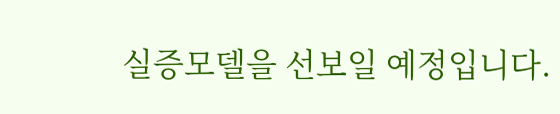실증모델을 선보일 예정입니다.